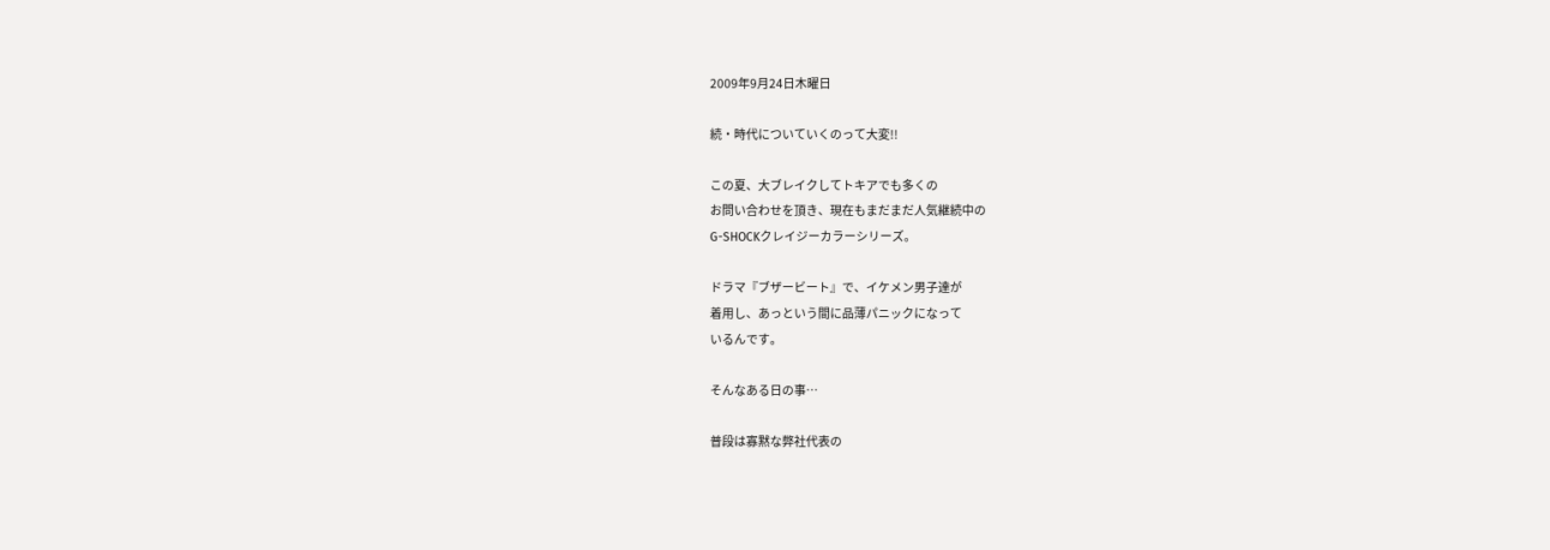2009年9月24日木曜日

続・時代についていくのって大変!!

この夏、大ブレイクしてトキアでも多くの
お問い合わせを頂き、現在もまだまだ人気継続中の
G-SHOCKクレイジーカラーシリーズ。

ドラマ『ブザービート』で、イケメン男子達が
着用し、あっという間に品薄パニックになって
いるんです。

そんなある日の事…

普段は寡黙な弊社代表の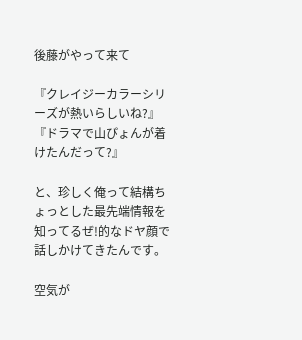後藤がやって来て

『クレイジーカラーシリーズが熱いらしいね?』
『ドラマで山ぴょんが着けたんだって?』

と、珍しく俺って結構ちょっとした最先端情報を
知ってるぜ!的なドヤ顔で話しかけてきたんです。

空気が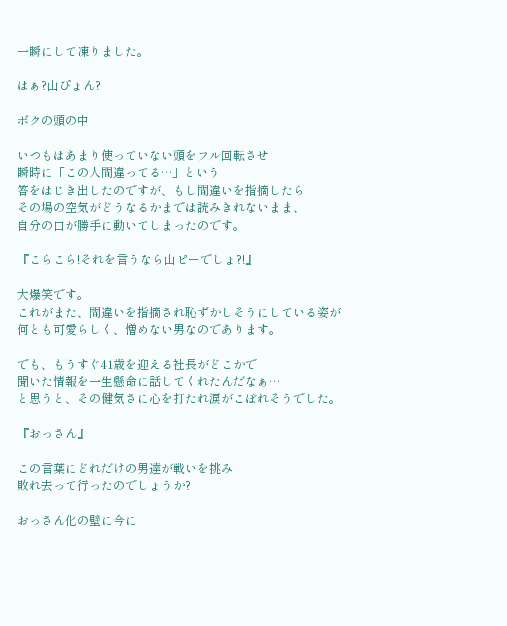一瞬にして凍りました。

はぁ?山ぴょん?

ボクの頭の中

いつもはあまり使っていない頭をフル回転させ
瞬時に「この人間違ってる…」という
答をはじき出したのですが、もし間違いを指摘したら
その場の空気がどうなるかまでは読みきれないまま、
自分の口が勝手に動いてしまったのです。

『こらこら!それを言うなら山ピーでしょ?!』

大爆笑です。
これがまた、間違いを指摘され恥ずかしそうにしている姿が
何とも可愛らしく、憎めない男なのであります。

でも、もうすぐ41歳を迎える社長がどこかで
聞いた情報を一生懸命に話してくれたんだなぁ…
と思うと、その健気さに心を打たれ涙がこぼれそうでした。

『おっさん』

この言葉にどれだけの男達が戦いを挑み
敗れ去って行ったのでしょうか?

おっさん化の壁に今に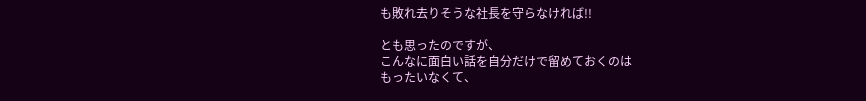も敗れ去りそうな社長を守らなければ!!

とも思ったのですが、
こんなに面白い話を自分だけで留めておくのは
もったいなくて、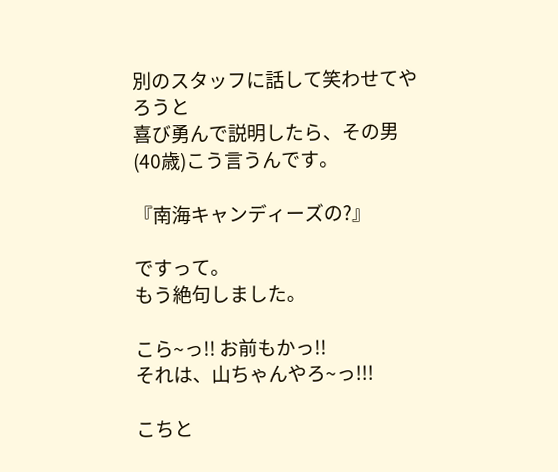別のスタッフに話して笑わせてやろうと
喜び勇んで説明したら、その男(40歳)こう言うんです。

『南海キャンディーズの?』

ですって。
もう絶句しました。

こら~っ!! お前もかっ!!
それは、山ちゃんやろ~っ!!!

こちと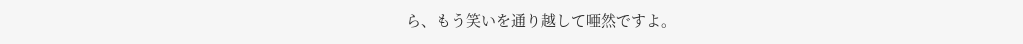ら、もう笑いを通り越して唖然ですよ。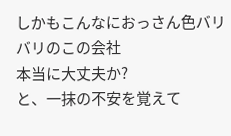しかもこんなにおっさん色バリバリのこの会社
本当に大丈夫か?
と、一抹の不安を覚えて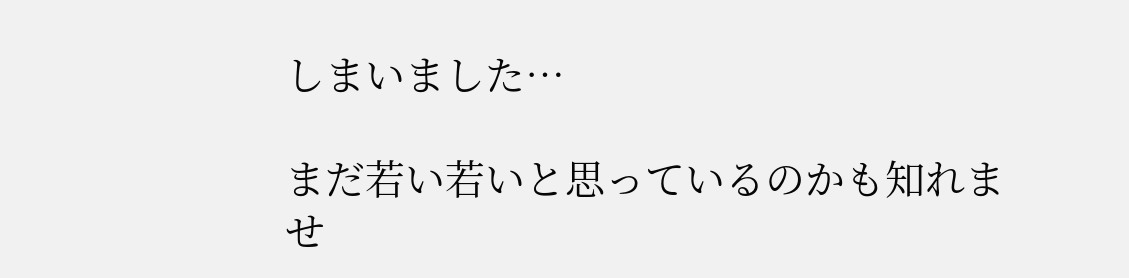しまいました…

まだ若い若いと思っているのかも知れませ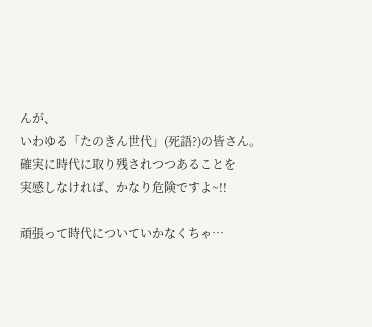んが、
いわゆる「たのきん世代」(死語?)の皆さん。
確実に時代に取り残されつつあることを
実感しなければ、かなり危険ですよ~!!

頑張って時代についていかなくちゃ…